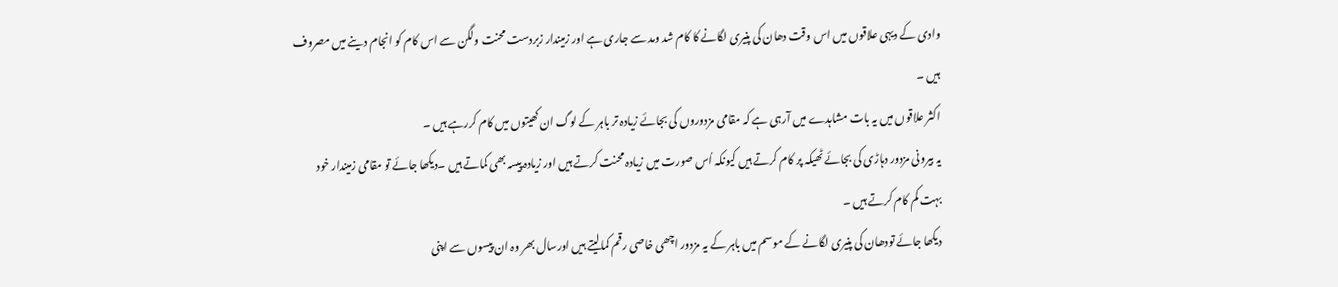وادی کے دیہی علاقوں میں اس وقت دھان کی پنیری لگانے کا کام شد ومد سے جاری ہے اور زمیندار زبردست محنت ولگن سے اس کام کو انجام دینے میں مصروف ہیں ۔
اکثر علاقوں میں یہ بات مشاہدے میں آرہی ہے کہ مقامی مزدوروں کی بجائے زیادہ تر باہر کے لوگ ان کھیتوں میں کام کررہے ہیں ۔
یہ بیرونی مزدور دہاڑی کی بجائے ٹھیکہ پر کام کرتے ہیں کیونکہ اُس صورت میں زیادہ محنت کرتے ہیں اور زیادہ پیسہ بھی کماتے ہیں ۔دیکھا جائے تو مقامی زمیندار خود بہت کم کام کرتے ہیں ۔
دیکھا جائے تودھان کی پنیری لگانے کے موسم میں باہر کے یہ مزدور اچھی خاصی رقم کمالیتے ہیں اورسال بھر وہ ان پیسوں سے اپنی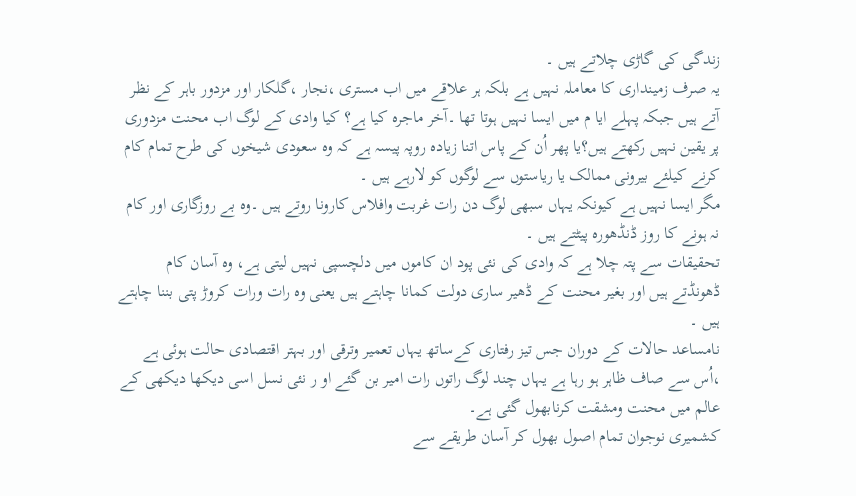زندگی کی گاڑی چلاتے ہیں ۔
یہ صرف زمینداری کا معاملہ نہیں ہے بلکہ ہر علاقے میں اب مستری ،نجار ،گلکار اور مزدور باہر کے نظر آتے ہیں جبکہ پہلے ایا م میں ایسا نہیں ہوتا تھا ۔آخر ماجرہ کیا ہے؟ کیا وادی کے لوگ اب محنت مزدوری پر یقین نہیں رکھتے ہیں؟یا پھر اُن کے پاس اتنا زیادہ روپہ پیسہ ہے کہ وہ سعودی شیخوں کی طرح تمام کام کرنے کیلئے بیرونی ممالک یا ریاستوں سے لوگوں کو لارہے ہیں ۔
مگر ایسا نہیں ہے کیونکہ یہاں سبھی لوگ دن رات غربت وافلاس کارونا روتے ہیں ۔وہ بے روزگاری اور کام نہ ہونے کا روز ڈنڈھورہ پیٹتے ہیں ۔
تحقیقات سے پتہ چلا ہے کہ وادی کی نئی پود ان کاموں میں دلچسپی نہیں لیتی ہے، وہ آسان کام ڈھونڈتے ہیں اور بغیر محنت کے ڈھیر ساری دولت کمانا چاہتے ہیں یعنی وہ رات ورات کروڑ پتی بننا چاہتے ہیں ۔
نامساعد حالات کے دوران جس تیز رفتاری کےساتھ یہاں تعمیر وترقی اور بہتر اقتصادی حالت ہوئی ہے ،اُس سے صاف ظاہر ہو رہا ہے یہاں چند لوگ راتوں رات امیر بن گئے او ر نئی نسل اسی دیکھا دیکھی کے عالم میں محنت ومشقت کرنابھول گئی ہے۔
کشمیری نوجوان تمام اصول بھول کر آسان طریقے سے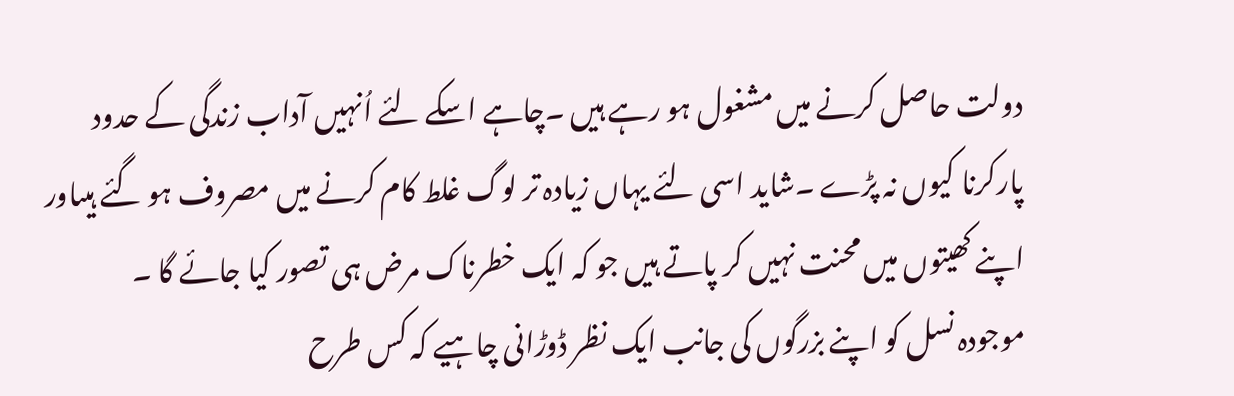دولت حاصل کرنے میں مشغول ہو رہے ہیں ۔چاہے اسکے لئے اُنہیں آداب زندگی کے حدود پارکرنا کیوں نہ پڑے ۔شاید اسی لئے یہاں زیادہ تر لوگ غلط کام کرنے میں مصروف ہو گئے ہیںاور اپنے کھیتوں میں محنت نہیں کر پاتے ہیں جو کہ ایک خطرناک مرض ہی تصور کیا جائے گا ۔
موجودہ نسل کو اپنے بزرگوں کی جانب ایک نظر ڈوڑانی چاہیے کہ کس طرح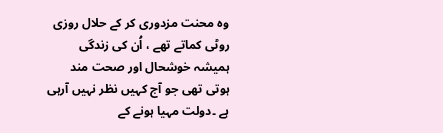وہ محنت مزدوری کر کے حلال روزی روٹی کماتے تھے ، اُن کی زندگی ہمیشہ خوشحال اور صحت مند ہوتی تھی جو آج کہیں نظر نہیں آرہی ہے ۔دولت مہیا ہونے کے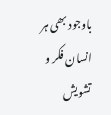باوجود بھی ہر انسان فکر و تشویش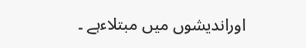اوراندیشوں میں مبتلاءہے ۔